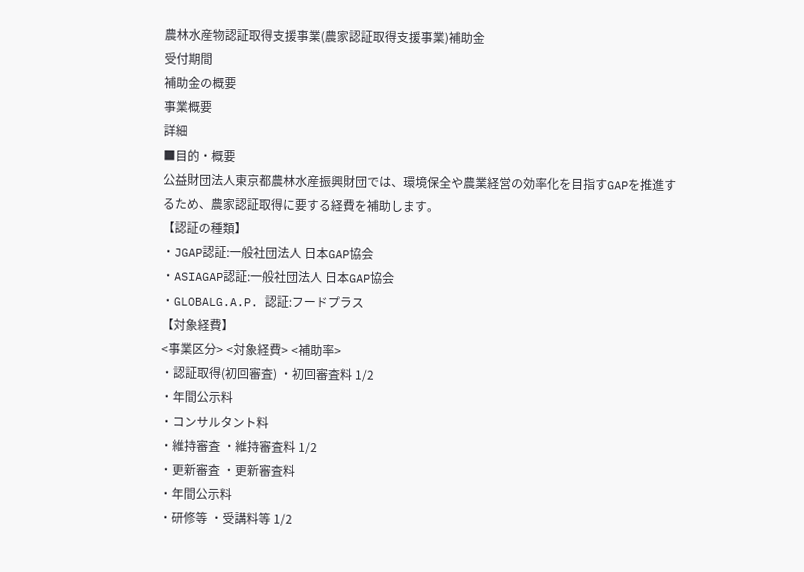農林水産物認証取得支援事業(農家認証取得支援事業)補助金
受付期間
補助金の概要
事業概要
詳細
■目的・概要
公益財団法人東京都農林水産振興財団では、環境保全や農業経営の効率化を目指すGAPを推進するため、農家認証取得に要する経費を補助します。
【認証の種類】
・JGAP認証:一般社団法人 日本GAP協会
・ASIAGAP認証:一般社団法人 日本GAP協会
・GLOBALG.A.P. 認証:フードプラス
【対象経費】
<事業区分> <対象経費> <補助率>
・認証取得(初回審査) ・初回審査料 1/2
・年間公示料
・コンサルタント料
・維持審査 ・維持審査料 1/2
・更新審査 ・更新審査料
・年間公示料
・研修等 ・受講料等 1/2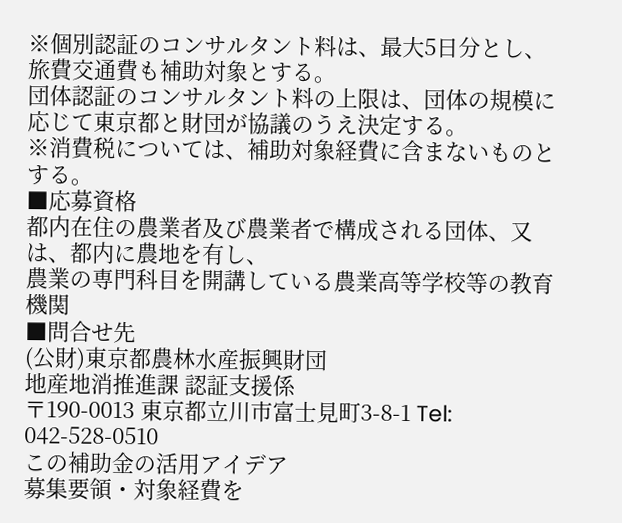※個別認証のコンサルタント料は、最大5日分とし、旅費交通費も補助対象とする。
団体認証のコンサルタント料の上限は、団体の規模に応じて東京都と財団が協議のうえ決定する。
※消費税については、補助対象経費に含まないものとする。
■応募資格
都内在住の農業者及び農業者で構成される団体、又は、都内に農地を有し、
農業の専門科目を開講している農業高等学校等の教育機関
■問合せ先
(公財)東京都農林水産振興財団
地産地消推進課 認証支援係
〒190-0013 東京都立川市富士見町3-8-1 Tel: 042-528-0510
この補助金の活用アイデア
募集要領・対象経費を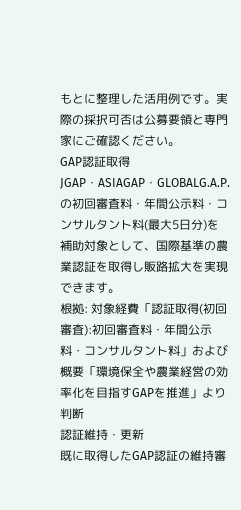もとに整理した活用例です。実際の採択可否は公募要領と専門家にご確認ください。
GAP認証取得
JGAP・ASIAGAP・GLOBALG.A.P.の初回審査料・年間公示料・コンサルタント料(最大5日分)を補助対象として、国際基準の農業認証を取得し販路拡大を実現できます。
根拠: 対象経費「認証取得(初回審査):初回審査料・年間公示料・コンサルタント料」および概要「環境保全や農業経営の効率化を目指すGAPを推進」より判断
認証維持・更新
既に取得したGAP認証の維持審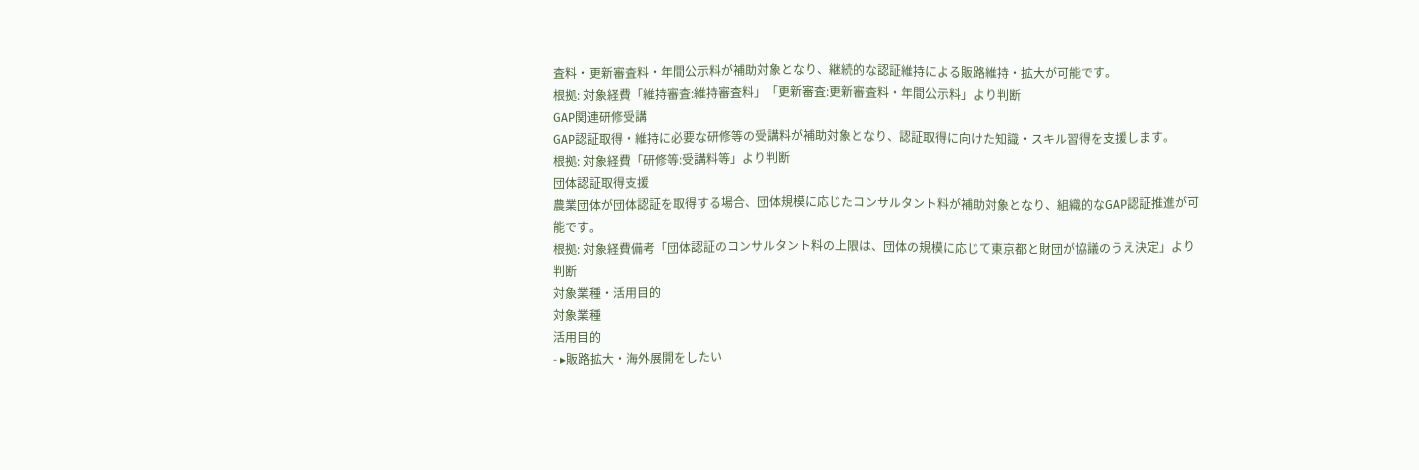査料・更新審査料・年間公示料が補助対象となり、継続的な認証維持による販路維持・拡大が可能です。
根拠: 対象経費「維持審査:維持審査料」「更新審査:更新審査料・年間公示料」より判断
GAP関連研修受講
GAP認証取得・維持に必要な研修等の受講料が補助対象となり、認証取得に向けた知識・スキル習得を支援します。
根拠: 対象経費「研修等:受講料等」より判断
団体認証取得支援
農業団体が団体認証を取得する場合、団体規模に応じたコンサルタント料が補助対象となり、組織的なGAP認証推進が可能です。
根拠: 対象経費備考「団体認証のコンサルタント料の上限は、団体の規模に応じて東京都と財団が協議のうえ決定」より判断
対象業種・活用目的
対象業種
活用目的
- ▸販路拡大・海外展開をしたい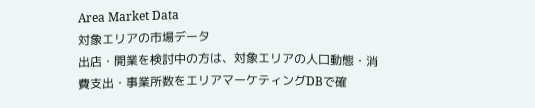Area Market Data
対象エリアの市場データ
出店・開業を検討中の方は、対象エリアの人口動態・消費支出・事業所数をエリアマーケティングDBで確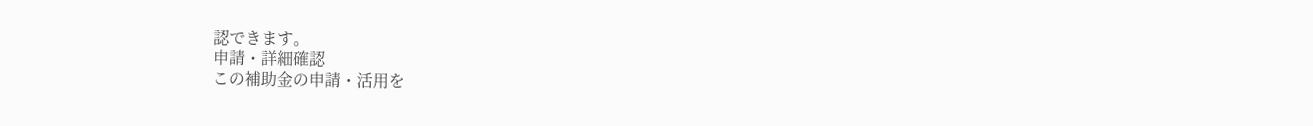認できます。
申請・詳細確認
この補助金の申請・活用を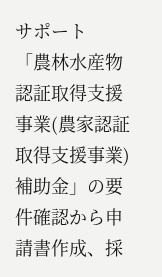サポート
「農林水産物認証取得支援事業(農家認証取得支援事業)補助金」の要件確認から申請書作成、採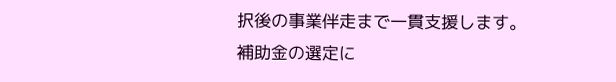択後の事業伴走まで一貫支援します。
補助金の選定に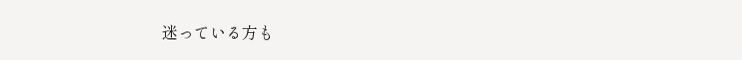迷っている方も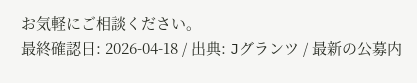お気軽にご相談ください。
最終確認日: 2026-04-18 / 出典: Jグランツ / 最新の公募内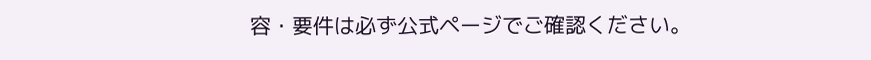容・要件は必ず公式ページでご確認ください。